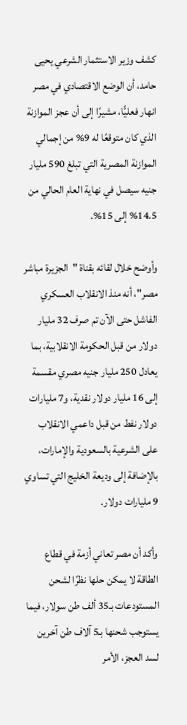كشف وزير الاستثمار الشرعي يحيى حامد، أن الوضع الاقتصادي في مصر انهار فعليًّا، مشيرًا إلى أن عجز الموازنة الذي كان متوقعًا له 9% من إجمالي الموازنة المصرية التي تبلغ 590 مليار جنيه سيصل في نهاية العام الحالي من 14.5% إلى 15%.

وأوضح خلال لقائه بقناة "الجزيرة مباشر مصر"، أنه منذ الانقلاب العسكري الفاشل حتى الآن تم صرف 32 مليار دولار من قبل الحكومة الانقلابية، بما يعادل 250 مليار جنيه مصري مقسمة إلى 16 مليار دولار نقدية، و7 مليارات دولار نفط من قبل داعمي الانقلاب على الشرعية بالسعودية والإمارات، بالإضافة إلى وديعة الخليج التي تساوي 9 مليارات دولار.

وأكد أن مصر تعاني أزمة في قطاع الطاقة لا يمكن حلها نظرًا لشحن المستودعات بـ35 ألف طن سولار، فيما يستوجب شحنها بـ5 آلاف طن آخرين لسد العجز، الأمر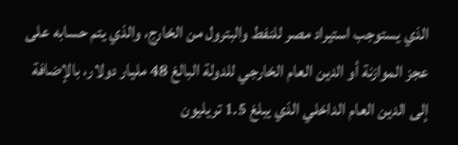الذي يستوجب استيراد مصر للنفط والبترول من الخارج، والذي يتم حسابه على عجز الموازنة أو الدين العام الخارجي للدولة البالغ 48 مليار دولار، بالإضافة إلى الدين العام الداخلي الذي يبلغ 1.5 تريليون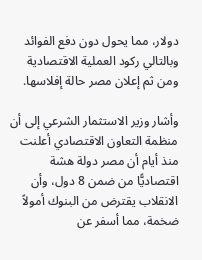دولار، مما يحول دون دفع الفوائد وبالتالي ركود العملية الاقتصادية ومن ثم إعلان مصر حالة إفلاسها.

وأشار وزير الاستثمار الشرعي إلى أن منظمة التعاون الاقتصادي أعلنت منذ أيام أن مصر دولة هشة اقتصاديًّا من ضمن 8 دول، وأن الانقلاب يقترض من البنوك أمولاً ضخمة، مما أسفر عن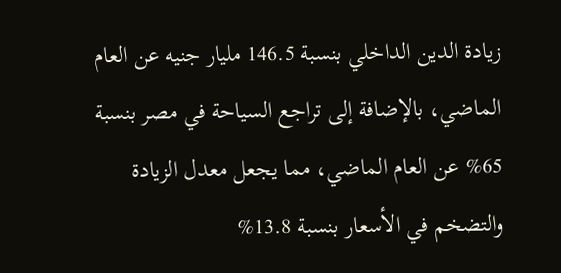زيادة الدين الداخلي بنسبة 146.5 مليار جنيه عن العام الماضي، بالإضافة إلى تراجع السياحة في مصر بنسبة 65% عن العام الماضي، مما يجعل معدل الزيادة والتضخم في الأسعار بنسبة 13.8%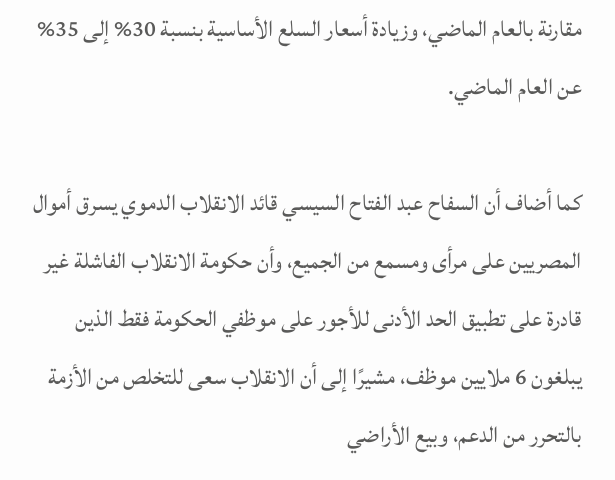مقارنة بالعام الماضي، وزيادة أسعار السلع الأساسية بنسبة 30% إلى 35% عن العام الماضي.

كما أضاف أن السفاح عبد الفتاح السيسي قائد الانقلاب الدموي يسرق أموال المصريين على مرأى ومسمع من الجميع، وأن حكومة الانقلاب الفاشلة غير قادرة على تطبيق الحد الأدنى للأجور على موظفي الحكومة فقط الذين يبلغون 6 ملايين موظف، مشيرًا إلى أن الانقلاب سعى للتخلص من الأزمة بالتحرر من الدعم، وبيع الأراضي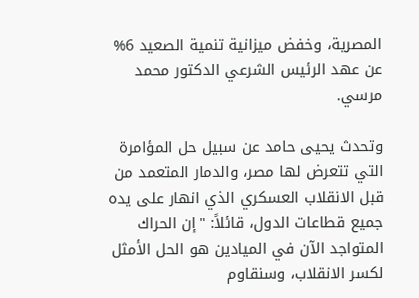المصرية، وخفض ميزانية تنمية الصعيد 6% عن عهد الرئيس الشرعي الدكتور محمد مرسي.

وتحدث يحيى حامد عن سبيل حل المؤامرة التي تتعرض لها مصر، والدمار المتعمد من قبل الانقلاب العسكري الذي انهار على يده جميع قطاعات الدول، قائلاً: "إن الحراك المتواجد الآن في الميادين هو الحل الأمثل لكسر الانقلاب، وسنقاوم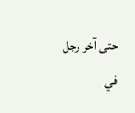حتى آخر رجل في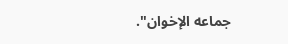جماعه الإخوان".